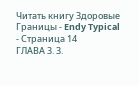Читать книгу Здоровые Границы - Endy Typical - Страница 14
ГЛАВА 3. 3.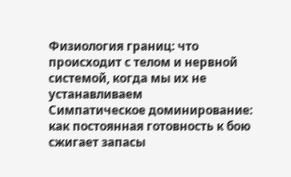Физиология границ: что происходит с телом и нервной системой, когда мы их не устанавливаем
Симпатическое доминирование: как постоянная готовность к бою сжигает запасы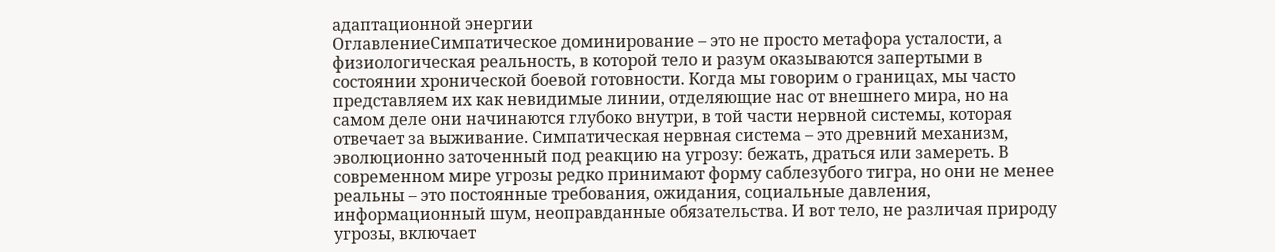адаптационной энергии
ОглавлениеСимпатическое доминирование – это не просто метафора усталости, а физиологическая реальность, в которой тело и разум оказываются запертыми в состоянии хронической боевой готовности. Когда мы говорим о границах, мы часто представляем их как невидимые линии, отделяющие нас от внешнего мира, но на самом деле они начинаются глубоко внутри, в той части нервной системы, которая отвечает за выживание. Симпатическая нервная система – это древний механизм, эволюционно заточенный под реакцию на угрозу: бежать, драться или замереть. В современном мире угрозы редко принимают форму саблезубого тигра, но они не менее реальны – это постоянные требования, ожидания, социальные давления, информационный шум, неоправданные обязательства. И вот тело, не различая природу угрозы, включает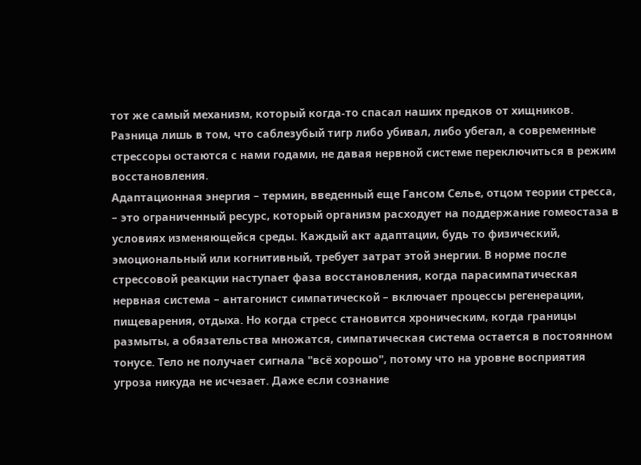тот же самый механизм, который когда-то спасал наших предков от хищников. Разница лишь в том, что саблезубый тигр либо убивал, либо убегал, а современные стрессоры остаются с нами годами, не давая нервной системе переключиться в режим восстановления.
Адаптационная энергия – термин, введенный еще Гансом Селье, отцом теории стресса, – это ограниченный ресурс, который организм расходует на поддержание гомеостаза в условиях изменяющейся среды. Каждый акт адаптации, будь то физический, эмоциональный или когнитивный, требует затрат этой энергии. В норме после стрессовой реакции наступает фаза восстановления, когда парасимпатическая нервная система – антагонист симпатической – включает процессы регенерации, пищеварения, отдыха. Но когда стресс становится хроническим, когда границы размыты, а обязательства множатся, симпатическая система остается в постоянном тонусе. Тело не получает сигнала "всё хорошо", потому что на уровне восприятия угроза никуда не исчезает. Даже если сознание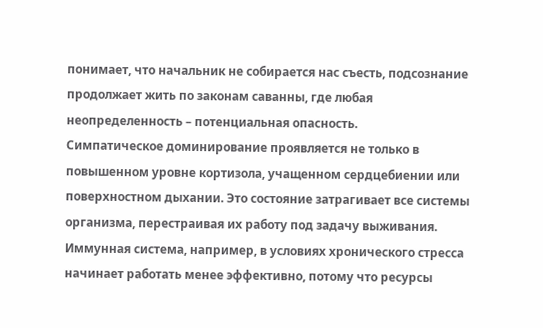понимает, что начальник не собирается нас съесть, подсознание продолжает жить по законам саванны, где любая неопределенность – потенциальная опасность.
Симпатическое доминирование проявляется не только в повышенном уровне кортизола, учащенном сердцебиении или поверхностном дыхании. Это состояние затрагивает все системы организма, перестраивая их работу под задачу выживания. Иммунная система, например, в условиях хронического стресса начинает работать менее эффективно, потому что ресурсы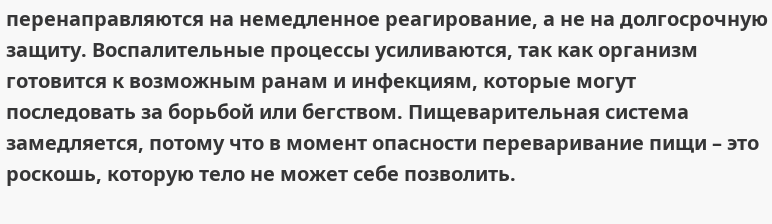перенаправляются на немедленное реагирование, а не на долгосрочную защиту. Воспалительные процессы усиливаются, так как организм готовится к возможным ранам и инфекциям, которые могут последовать за борьбой или бегством. Пищеварительная система замедляется, потому что в момент опасности переваривание пищи – это роскошь, которую тело не может себе позволить.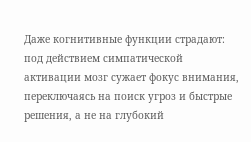Даже когнитивные функции страдают: под действием симпатической активации мозг сужает фокус внимания, переключаясь на поиск угроз и быстрые решения, а не на глубокий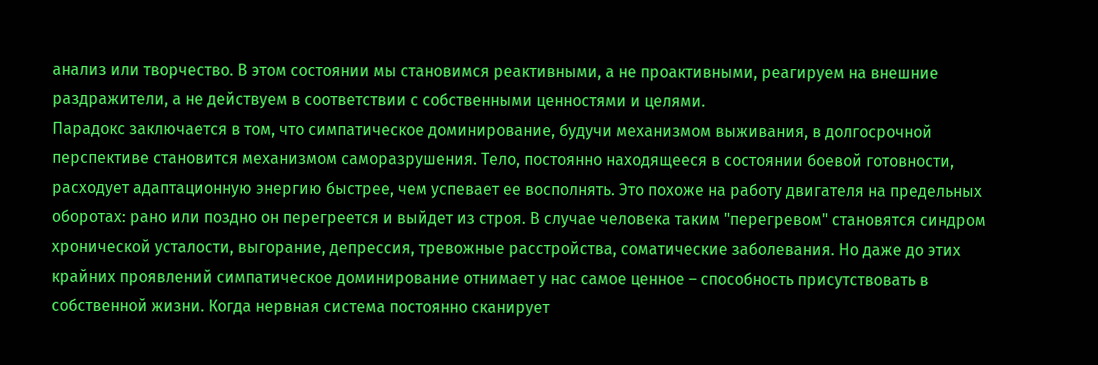анализ или творчество. В этом состоянии мы становимся реактивными, а не проактивными, реагируем на внешние раздражители, а не действуем в соответствии с собственными ценностями и целями.
Парадокс заключается в том, что симпатическое доминирование, будучи механизмом выживания, в долгосрочной перспективе становится механизмом саморазрушения. Тело, постоянно находящееся в состоянии боевой готовности, расходует адаптационную энергию быстрее, чем успевает ее восполнять. Это похоже на работу двигателя на предельных оборотах: рано или поздно он перегреется и выйдет из строя. В случае человека таким "перегревом" становятся синдром хронической усталости, выгорание, депрессия, тревожные расстройства, соматические заболевания. Но даже до этих крайних проявлений симпатическое доминирование отнимает у нас самое ценное – способность присутствовать в собственной жизни. Когда нервная система постоянно сканирует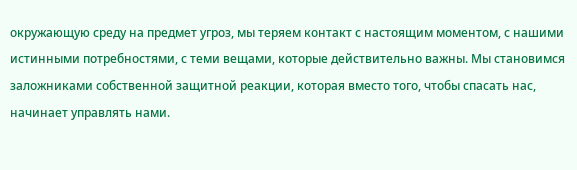окружающую среду на предмет угроз, мы теряем контакт с настоящим моментом, с нашими истинными потребностями, с теми вещами, которые действительно важны. Мы становимся заложниками собственной защитной реакции, которая вместо того, чтобы спасать нас, начинает управлять нами.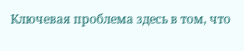Ключевая проблема здесь в том, что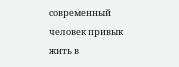современный человек привык жить в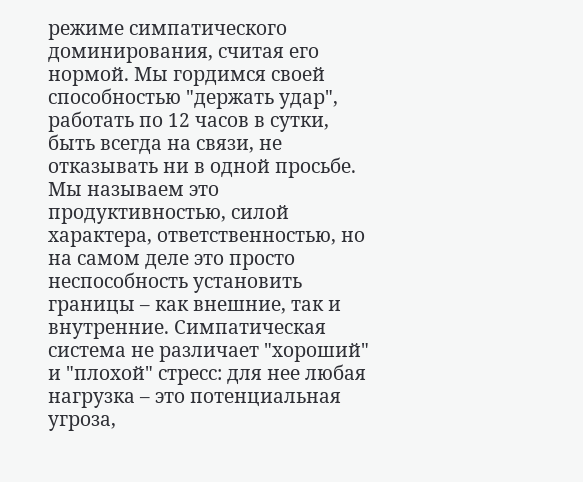режиме симпатического доминирования, считая его нормой. Мы гордимся своей способностью "держать удар", работать по 12 часов в сутки, быть всегда на связи, не отказывать ни в одной просьбе. Мы называем это продуктивностью, силой характера, ответственностью, но на самом деле это просто неспособность установить границы – как внешние, так и внутренние. Симпатическая система не различает "хороший" и "плохой" стресс: для нее любая нагрузка – это потенциальная угроза,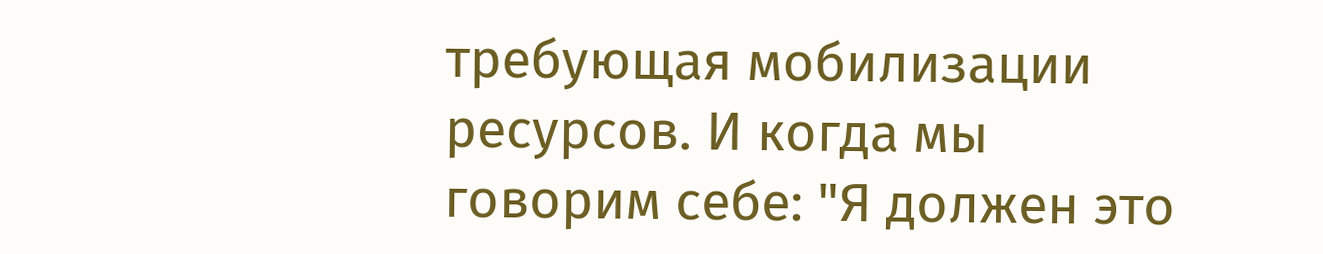требующая мобилизации ресурсов. И когда мы говорим себе: "Я должен это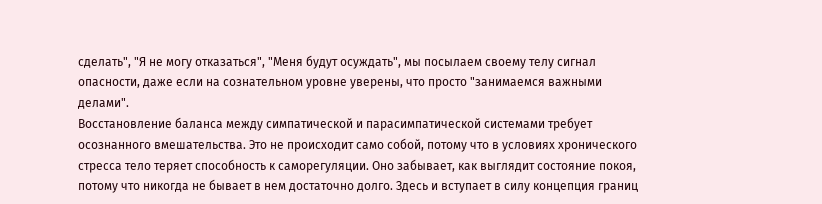сделать", "Я не могу отказаться", "Меня будут осуждать", мы посылаем своему телу сигнал опасности, даже если на сознательном уровне уверены, что просто "занимаемся важными делами".
Восстановление баланса между симпатической и парасимпатической системами требует осознанного вмешательства. Это не происходит само собой, потому что в условиях хронического стресса тело теряет способность к саморегуляции. Оно забывает, как выглядит состояние покоя, потому что никогда не бывает в нем достаточно долго. Здесь и вступает в силу концепция границ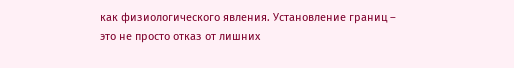как физиологического явления. Установление границ – это не просто отказ от лишних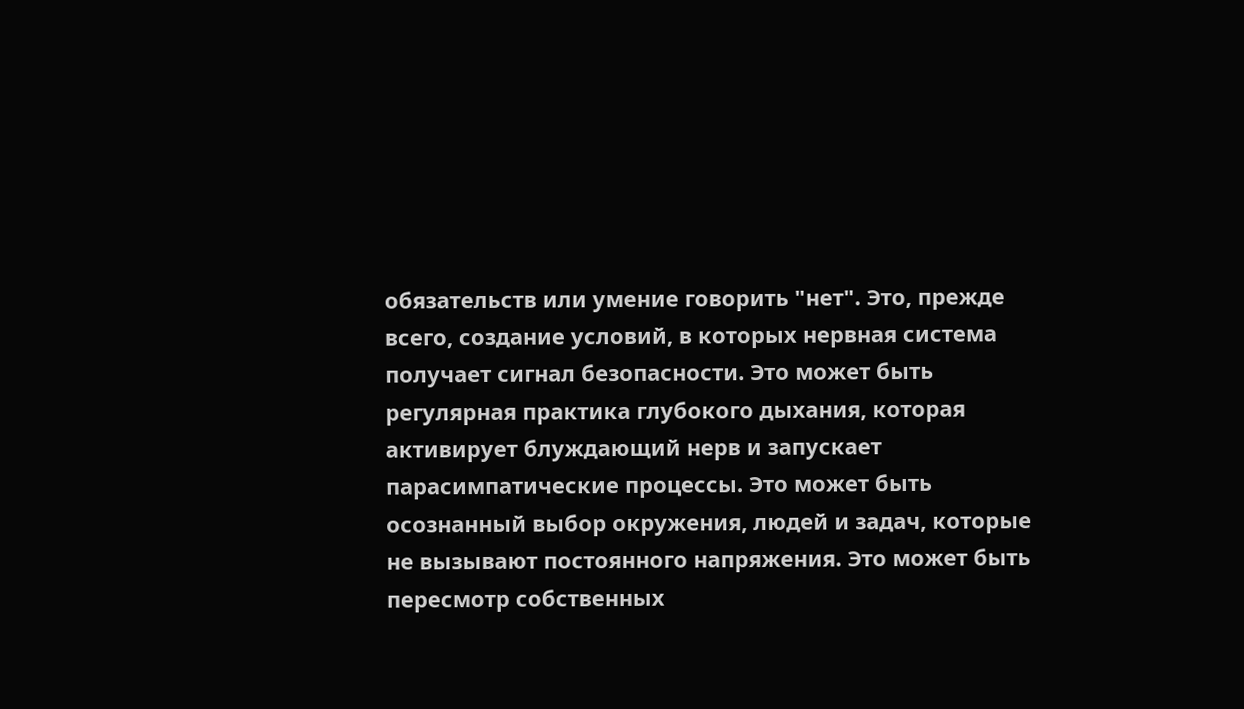обязательств или умение говорить "нет". Это, прежде всего, создание условий, в которых нервная система получает сигнал безопасности. Это может быть регулярная практика глубокого дыхания, которая активирует блуждающий нерв и запускает парасимпатические процессы. Это может быть осознанный выбор окружения, людей и задач, которые не вызывают постоянного напряжения. Это может быть пересмотр собственных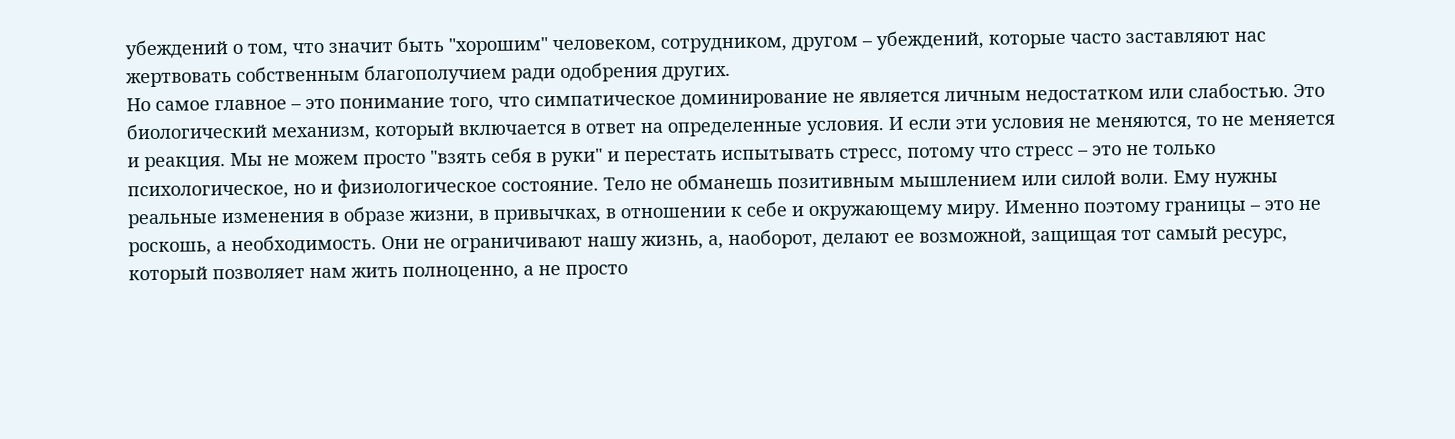убеждений о том, что значит быть "хорошим" человеком, сотрудником, другом – убеждений, которые часто заставляют нас жертвовать собственным благополучием ради одобрения других.
Но самое главное – это понимание того, что симпатическое доминирование не является личным недостатком или слабостью. Это биологический механизм, который включается в ответ на определенные условия. И если эти условия не меняются, то не меняется и реакция. Мы не можем просто "взять себя в руки" и перестать испытывать стресс, потому что стресс – это не только психологическое, но и физиологическое состояние. Тело не обманешь позитивным мышлением или силой воли. Ему нужны реальные изменения в образе жизни, в привычках, в отношении к себе и окружающему миру. Именно поэтому границы – это не роскошь, а необходимость. Они не ограничивают нашу жизнь, а, наоборот, делают ее возможной, защищая тот самый ресурс, который позволяет нам жить полноценно, а не просто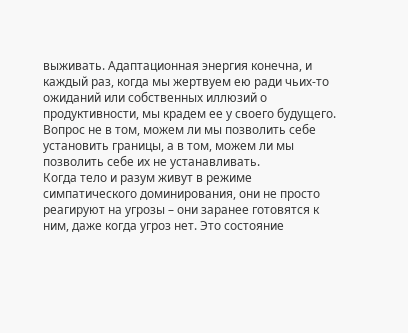выживать. Адаптационная энергия конечна, и каждый раз, когда мы жертвуем ею ради чьих-то ожиданий или собственных иллюзий о продуктивности, мы крадем ее у своего будущего. Вопрос не в том, можем ли мы позволить себе установить границы, а в том, можем ли мы позволить себе их не устанавливать.
Когда тело и разум живут в режиме симпатического доминирования, они не просто реагируют на угрозы – они заранее готовятся к ним, даже когда угроз нет. Это состояние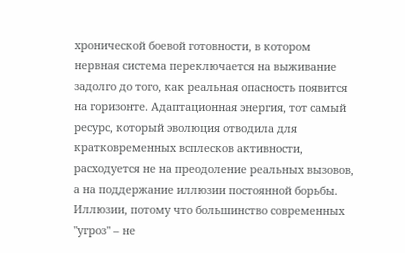хронической боевой готовности, в котором нервная система переключается на выживание задолго до того, как реальная опасность появится на горизонте. Адаптационная энергия, тот самый ресурс, который эволюция отводила для кратковременных всплесков активности, расходуется не на преодоление реальных вызовов, а на поддержание иллюзии постоянной борьбы. Иллюзии, потому что большинство современных "угроз" – не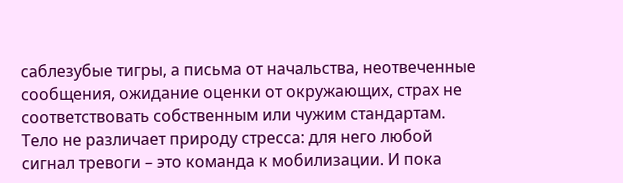саблезубые тигры, а письма от начальства, неотвеченные сообщения, ожидание оценки от окружающих, страх не соответствовать собственным или чужим стандартам. Тело не различает природу стресса: для него любой сигнал тревоги – это команда к мобилизации. И пока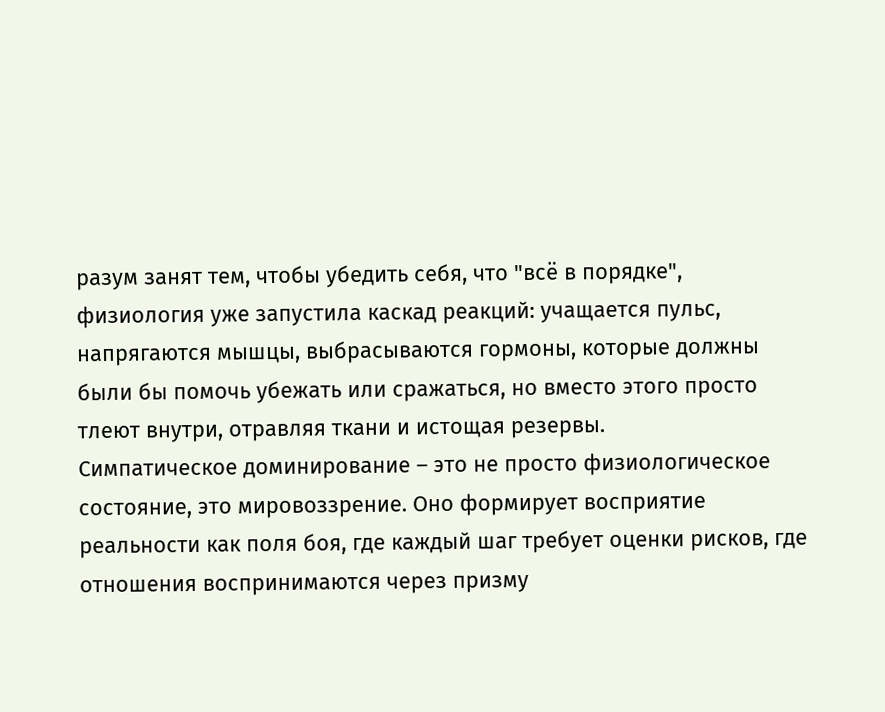разум занят тем, чтобы убедить себя, что "всё в порядке", физиология уже запустила каскад реакций: учащается пульс, напрягаются мышцы, выбрасываются гормоны, которые должны были бы помочь убежать или сражаться, но вместо этого просто тлеют внутри, отравляя ткани и истощая резервы.
Симпатическое доминирование – это не просто физиологическое состояние, это мировоззрение. Оно формирует восприятие реальности как поля боя, где каждый шаг требует оценки рисков, где отношения воспринимаются через призму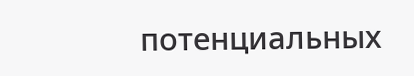потенциальных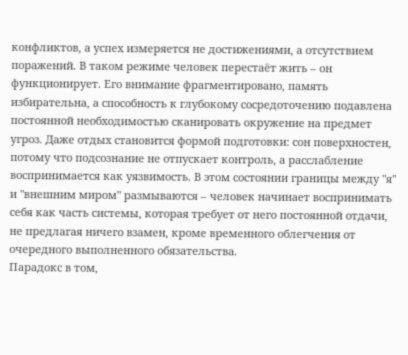конфликтов, а успех измеряется не достижениями, а отсутствием поражений. В таком режиме человек перестаёт жить – он функционирует. Его внимание фрагментировано, память избирательна, а способность к глубокому сосредоточению подавлена постоянной необходимостью сканировать окружение на предмет угроз. Даже отдых становится формой подготовки: сон поверхностен, потому что подсознание не отпускает контроль, а расслабление воспринимается как уязвимость. В этом состоянии границы между "я" и "внешним миром" размываются – человек начинает воспринимать себя как часть системы, которая требует от него постоянной отдачи, не предлагая ничего взамен, кроме временного облегчения от очередного выполненного обязательства.
Парадокс в том,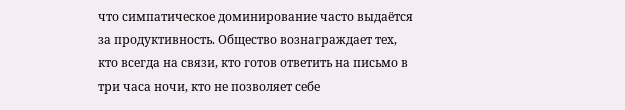что симпатическое доминирование часто выдаётся за продуктивность. Общество вознаграждает тех, кто всегда на связи, кто готов ответить на письмо в три часа ночи, кто не позволяет себе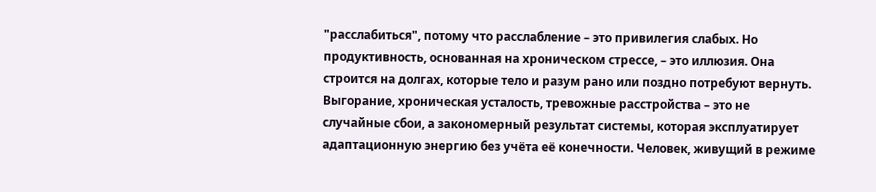"расслабиться", потому что расслабление – это привилегия слабых. Но продуктивность, основанная на хроническом стрессе, – это иллюзия. Она строится на долгах, которые тело и разум рано или поздно потребуют вернуть. Выгорание, хроническая усталость, тревожные расстройства – это не случайные сбои, а закономерный результат системы, которая эксплуатирует адаптационную энергию без учёта её конечности. Человек, живущий в режиме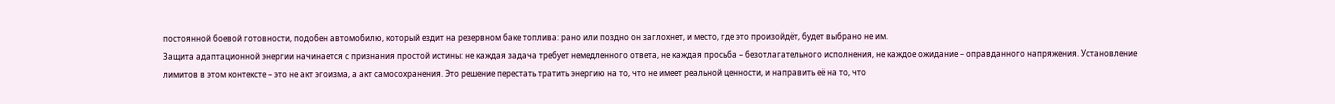постоянной боевой готовности, подобен автомобилю, который ездит на резервном баке топлива: рано или поздно он заглохнет, и место, где это произойдёт, будет выбрано не им.
Защита адаптационной энергии начинается с признания простой истины: не каждая задача требует немедленного ответа, не каждая просьба – безотлагательного исполнения, не каждое ожидание – оправданного напряжения. Установление лимитов в этом контексте – это не акт эгоизма, а акт самосохранения. Это решение перестать тратить энергию на то, что не имеет реальной ценности, и направить её на то, что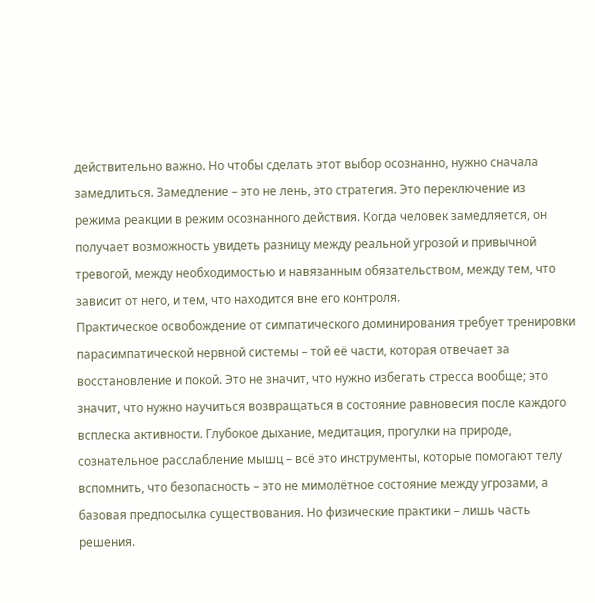действительно важно. Но чтобы сделать этот выбор осознанно, нужно сначала замедлиться. Замедление – это не лень, это стратегия. Это переключение из режима реакции в режим осознанного действия. Когда человек замедляется, он получает возможность увидеть разницу между реальной угрозой и привычной тревогой, между необходимостью и навязанным обязательством, между тем, что зависит от него, и тем, что находится вне его контроля.
Практическое освобождение от симпатического доминирования требует тренировки парасимпатической нервной системы – той её части, которая отвечает за восстановление и покой. Это не значит, что нужно избегать стресса вообще; это значит, что нужно научиться возвращаться в состояние равновесия после каждого всплеска активности. Глубокое дыхание, медитация, прогулки на природе, сознательное расслабление мышц – всё это инструменты, которые помогают телу вспомнить, что безопасность – это не мимолётное состояние между угрозами, а базовая предпосылка существования. Но физические практики – лишь часть решения.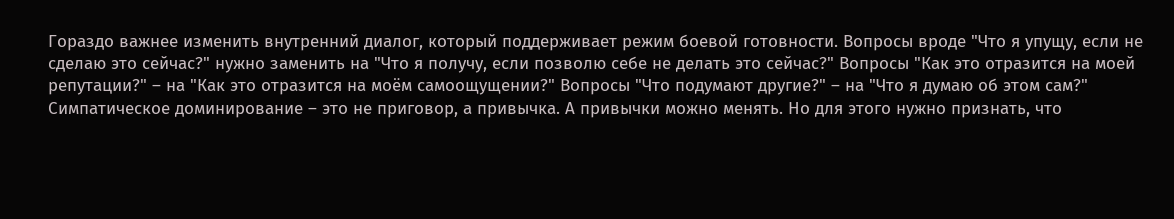Гораздо важнее изменить внутренний диалог, который поддерживает режим боевой готовности. Вопросы вроде "Что я упущу, если не сделаю это сейчас?" нужно заменить на "Что я получу, если позволю себе не делать это сейчас?" Вопросы "Как это отразится на моей репутации?" – на "Как это отразится на моём самоощущении?" Вопросы "Что подумают другие?" – на "Что я думаю об этом сам?"
Симпатическое доминирование – это не приговор, а привычка. А привычки можно менять. Но для этого нужно признать, что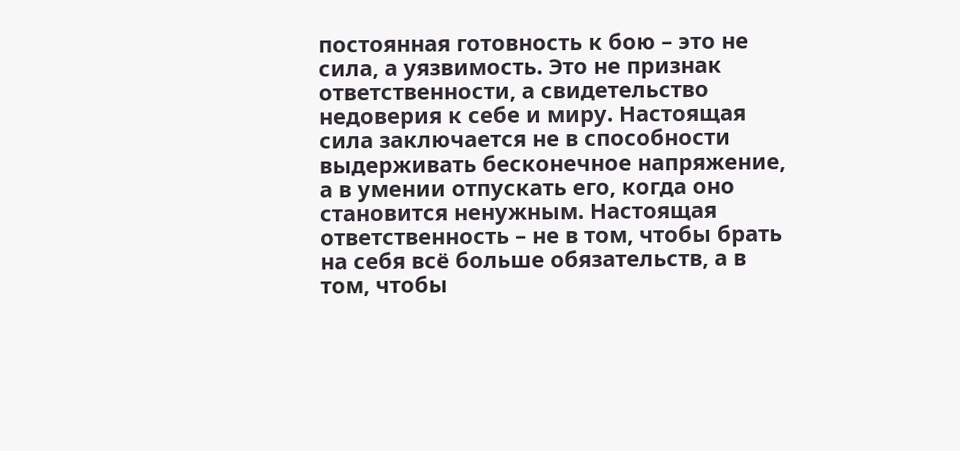постоянная готовность к бою – это не сила, а уязвимость. Это не признак ответственности, а свидетельство недоверия к себе и миру. Настоящая сила заключается не в способности выдерживать бесконечное напряжение, а в умении отпускать его, когда оно становится ненужным. Настоящая ответственность – не в том, чтобы брать на себя всё больше обязательств, а в том, чтобы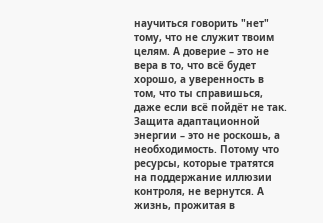научиться говорить "нет" тому, что не служит твоим целям. А доверие – это не вера в то, что всё будет хорошо, а уверенность в том, что ты справишься, даже если всё пойдёт не так. Защита адаптационной энергии – это не роскошь, а необходимость. Потому что ресурсы, которые тратятся на поддержание иллюзии контроля, не вернутся. А жизнь, прожитая в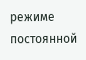режиме постоянной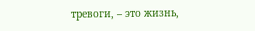тревоги, – это жизнь,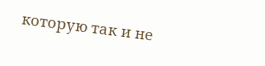которую так и не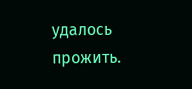удалось прожить.